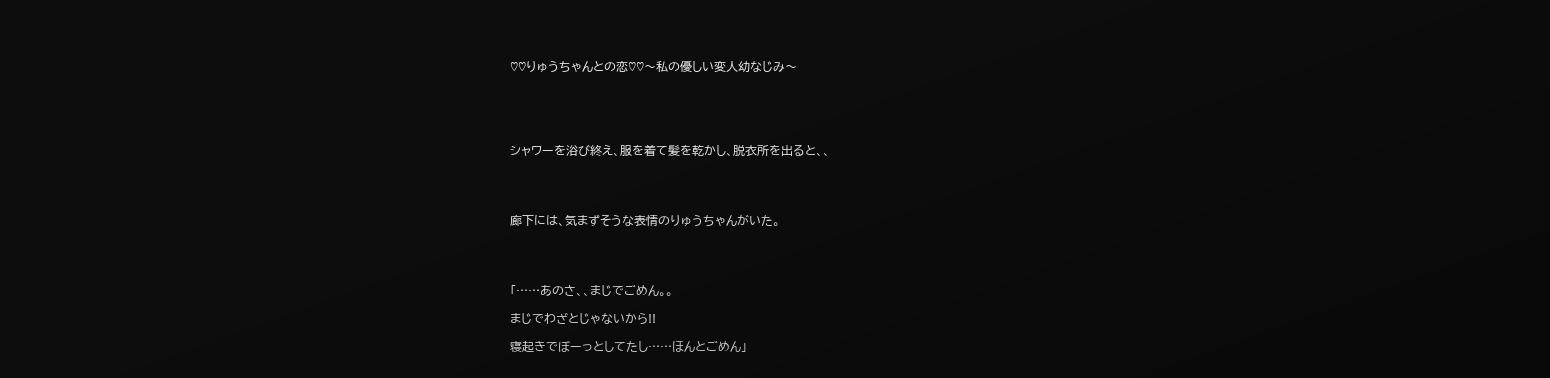♡♡りゅうちゃんとの恋♡♡〜私の優しい変人幼なじみ〜





シャワーを浴び終え、服を着て髪を乾かし、脱衣所を出ると、、




廊下には、気まずそうな表情のりゅうちゃんがいた。




「……あのさ、、まじでごめん。。

まじでわざとじゃないから!!

寝起きでぼーっとしてたし……ほんとごめん」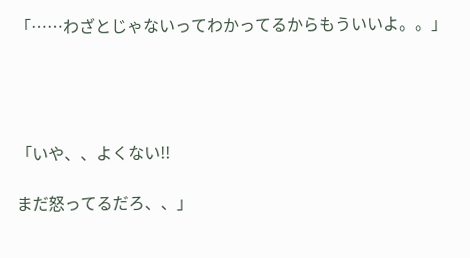「……わざとじゃないってわかってるからもういいよ。。」




「いや、、よくない!!

まだ怒ってるだろ、、」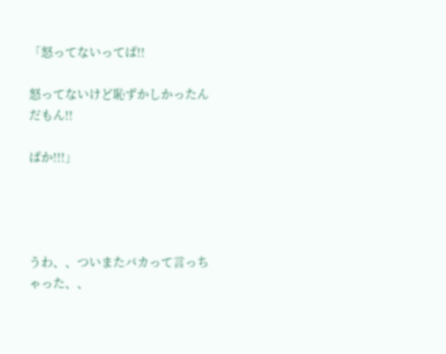「怒ってないってば!!

怒ってないけど恥ずかしかったんだもん!!

ばか!!!」




うわ、、ついまたバカって言っちゃった、、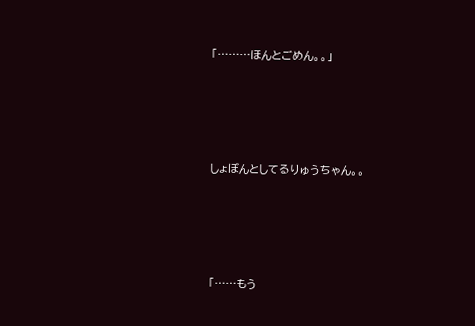「………ほんとごめん。。」




しょぼんとしてるりゅうちゃん。。




「……もう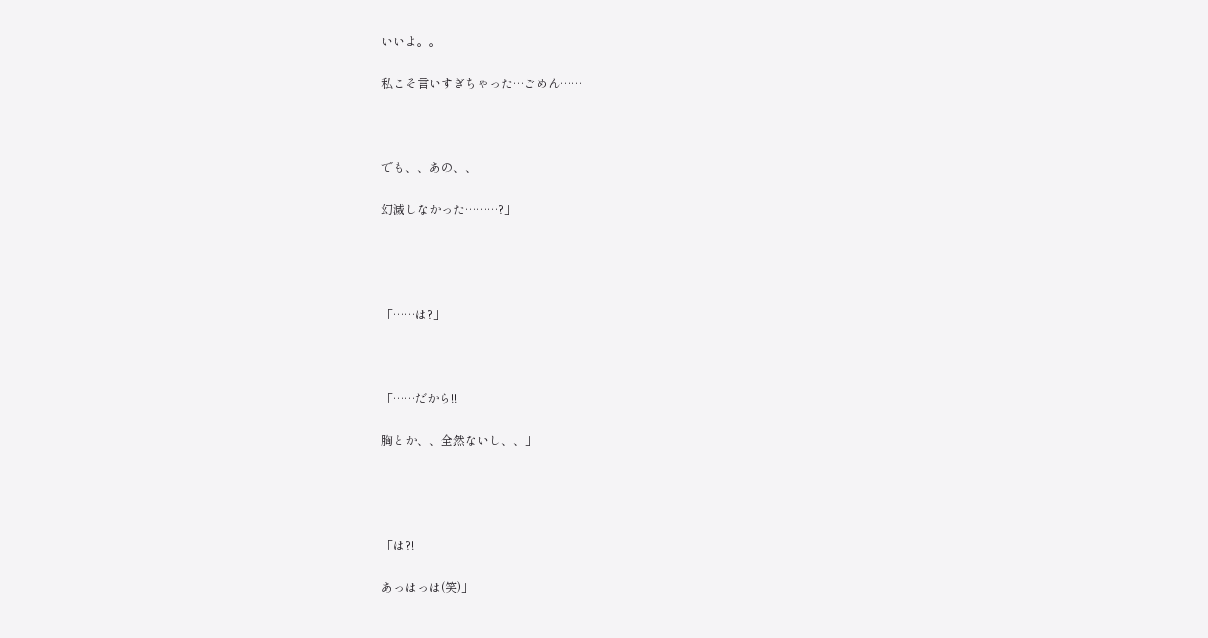いいよ。。

私こそ言いすぎちゃった…ごめん……



でも、、あの、、

幻滅しなかった………?」




「……は?」



「……だから!!

胸とか、、全然ないし、、」




「は?!

あっはっは(笑)」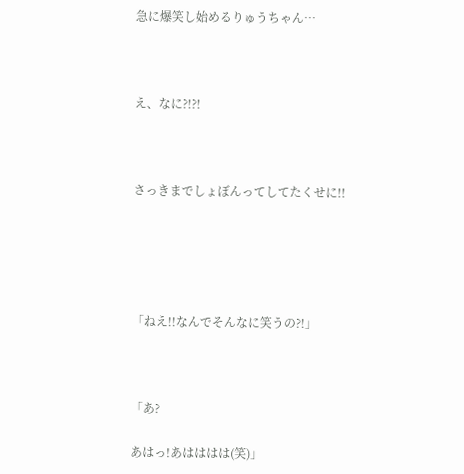急に爆笑し始めるりゅうちゃん…



え、なに?!?!



さっきまでしょぼんってしてたくせに!!





「ねえ!!なんでそんなに笑うの?!」



「あ?

あはっ!あはははは(笑)」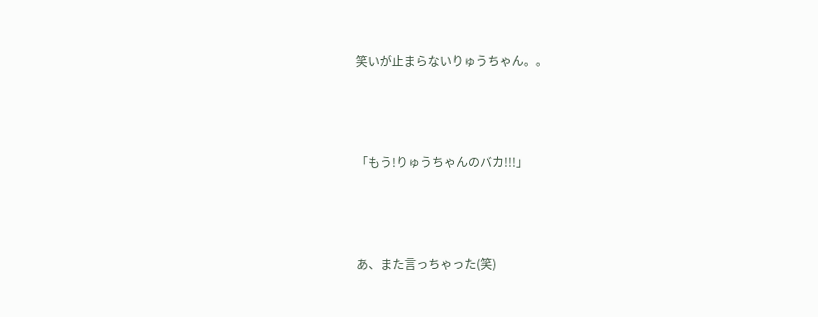笑いが止まらないりゅうちゃん。。



「もう!りゅうちゃんのバカ!!!」



あ、また言っちゃった(笑)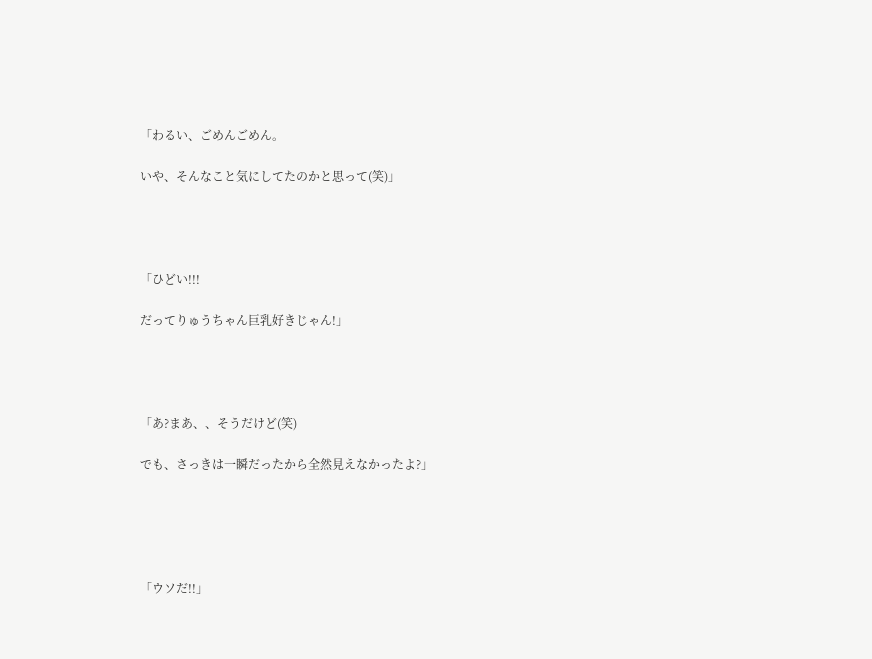「わるい、ごめんごめん。

いや、そんなこと気にしてたのかと思って(笑)」




「ひどい!!!

だってりゅうちゃん巨乳好きじゃん!」




「あ?まあ、、そうだけど(笑)

でも、さっきは一瞬だったから全然見えなかったよ?」





「ウソだ!!」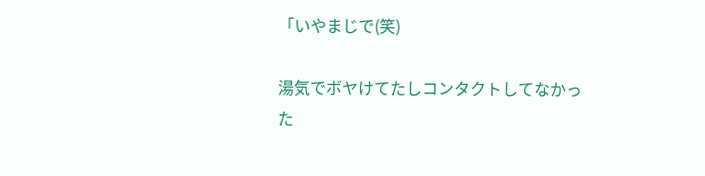「いやまじで(笑)

湯気でボヤけてたしコンタクトしてなかった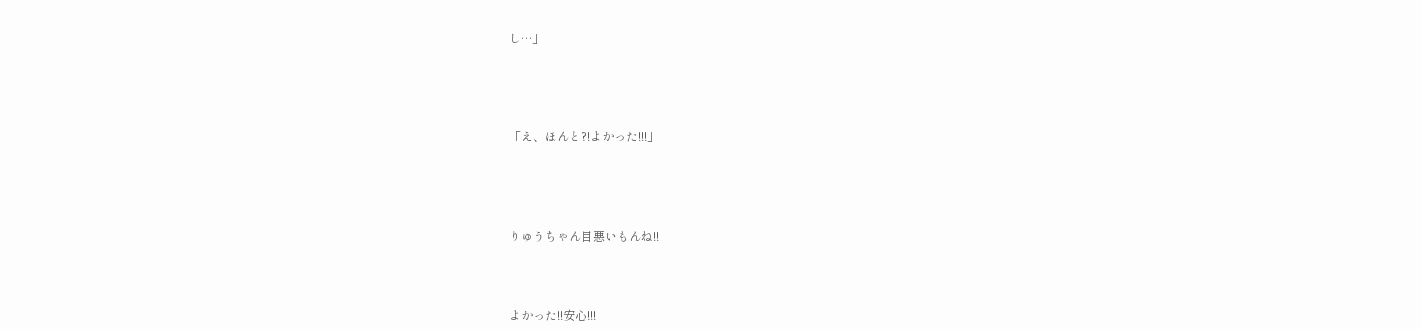し…」




「え、ほんと?!よかった!!!」




りゅうちゃん目悪いもんね!!



よかった!!安心!!!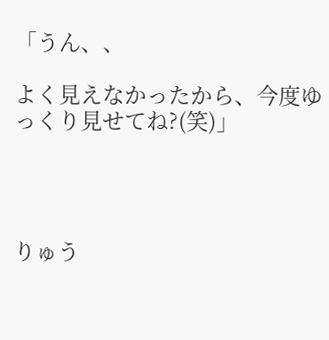「うん、、

よく見えなかったから、今度ゆっくり見せてね?(笑)」




りゅう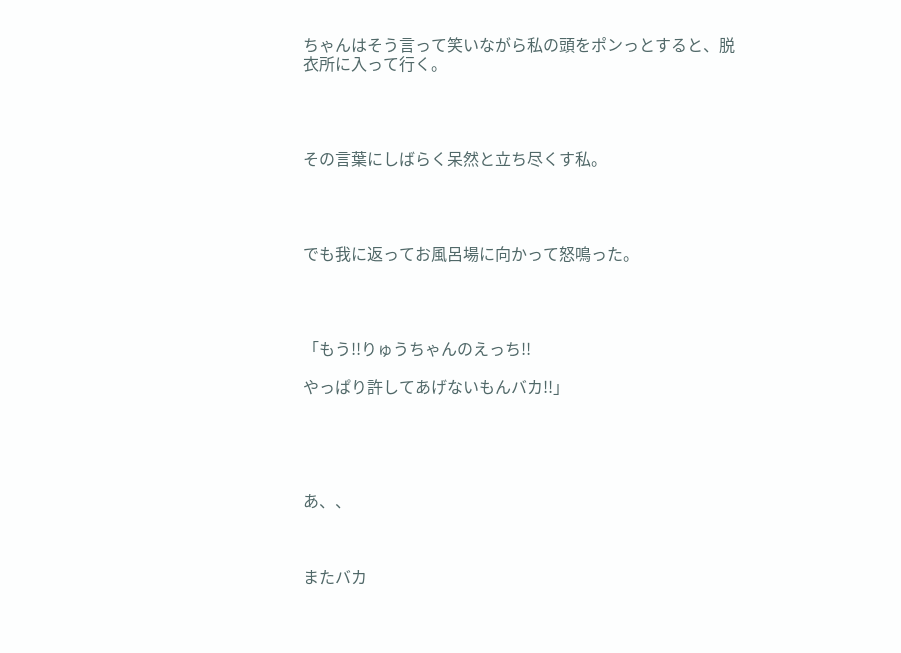ちゃんはそう言って笑いながら私の頭をポンっとすると、脱衣所に入って行く。




その言葉にしばらく呆然と立ち尽くす私。




でも我に返ってお風呂場に向かって怒鳴った。




「もう!!りゅうちゃんのえっち!!

やっぱり許してあげないもんバカ!!」





あ、、



またバカ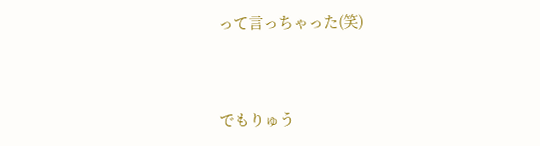って言っちゃった(笑)




でもりゅう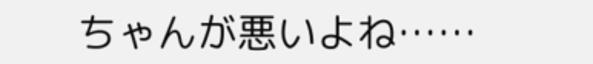ちゃんが悪いよね……